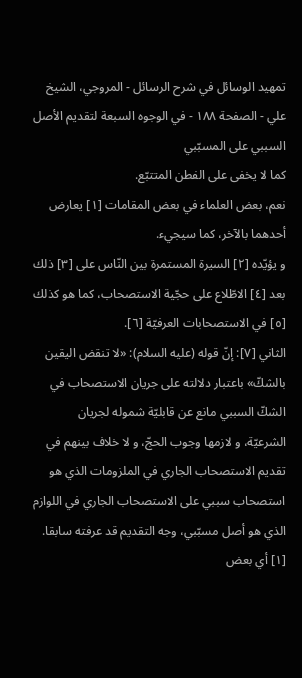تمهيد الوسائل في شرح الرسائل - المروجي، الشيخ علي - الصفحة ١٨٨ - في الوجوه السبعة لتقديم الأصل السببي على المسبّبي
كما لا يخفى على الفطن المتتبّع.
نعم، بعض العلماء في بعض المقامات [١] يعارض أحدهما بالآخر، كما سيجيء.
و يؤيّده [٢] السيرة المستمرة بين النّاس على [٣] ذلك بعد [٤] الاطّلاع على حجّية الاستصحاب، كما هو كذلك [٥] في الاستصحابات العرفيّة [٦].
الثاني [٧]: إنّ قوله (عليه السلام): «لا تنقض اليقين بالشكّ» باعتبار دلالته على جريان الاستصحاب في الشكّ السببي مانع عن قابليّة شموله لجريان
الشرعيّة، و لازمها وجوب الحجّ، و لا خلاف بينهم في تقديم الاستصحاب الجاري في الملزومات الذي هو استصحاب سببي على الاستصحاب الجاري في اللوازم الذي هو أصل مسبّبي، وجه التقديم قد عرفته سابقا.
[١] أي بعض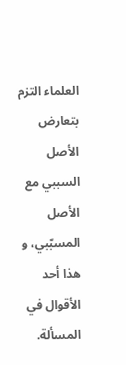العلماء التزم بتعارض الأصل السببي مع الأصل المسبّبي، و هذا أحد الأقوال في المسألة.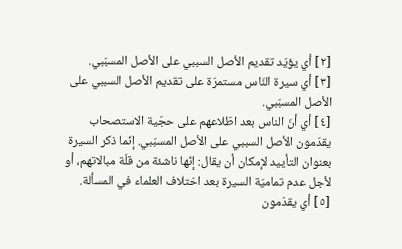[٢] أي يؤيّد تقديم الأصل السببي على الأصل المسبّبي.
[٣] أي سيرة النّاس مستمرّة على تقديم الأصل السببي على الأصل المسبّبي.
[٤] أي أنّ الناس بعد اطّلاعهم على حجّية الاستصحاب يقدّمون الأصل السببي على الأصل المسبّبي. إنّما ذكر السيرة بعنوان التأييد لإمكان أن يقال: إنّها ناشئة من قلّة مبالاتهم، أو لأجل عدم تماميّة السيرة بعد اختلاف العلماء في المسألة.
[٥] أي يقدّمون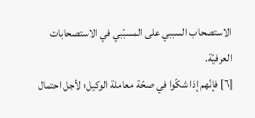الاستصحاب السببي على المسبّبي في الاستصحابات العرفيّة.
[٦] فإنّهم إذا شكّوا في صحّة معاملة الوكيل؛ لأجل احتمال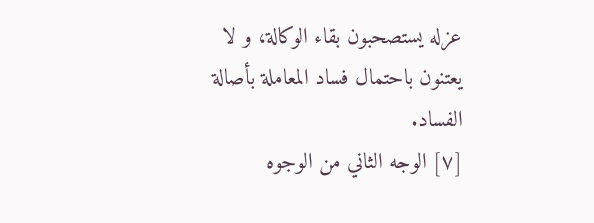عزله يستصحبون بقاء الوكالة، و لا يعتنون باحتمال فساد المعاملة بأصالة الفساد.
[٧] الوجه الثاني من الوجوه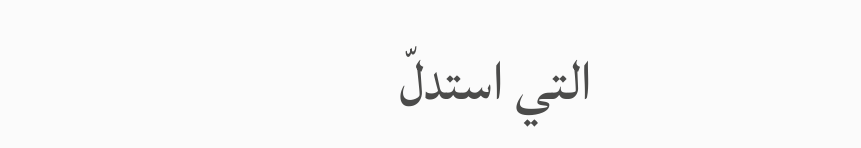التي استدلّ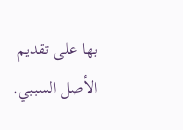بها على تقديم الأصل السببي.